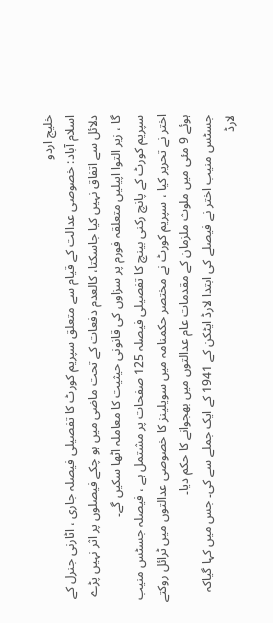خلیج اردو
اسلام آباد: خصوصی عدالت کے قیام سے متعلق سپریم کورٹ کا تفصیلی فیصلہ جاری ، اٹارنی جنرل کے دلائل سے اتفاق نہیں کیا جاسکتا، کالعدم دفعات کے تحت ماضی میں ہو چکے فیصلوں پر اثر نہیں پڑے گا ، زیر التوا اپیلیں متعلقہ فورم پر سزاوں کی قانونی حیثیت کا معاملہ اٹھا سکیں گے۔
سپریم کورٹ کے پانچ رکنی بینچ کا تفصیلی فیصلہ 125 صفحات پر مشتمل ہے ، فیصلہ جسٹس منیب اختر نے تحریر کیا ، سپریم کورٹ نے مختصر حکمنامہ میں سویلینز کا خصوصی عدالتوں میں ٹرائل روکتے ہوئے 9 مئی میں ملوث ملزمان کے مقدمات عام عدالتوں میں بھجوانے کا حکم دیا۔
جسٹس منیب اختر نے فیصلے کی ابتدا لارڈ ایٹکن کے 1941 کے ایک جملے سے کی۔ جس میں کہا گیاکہ لارڈ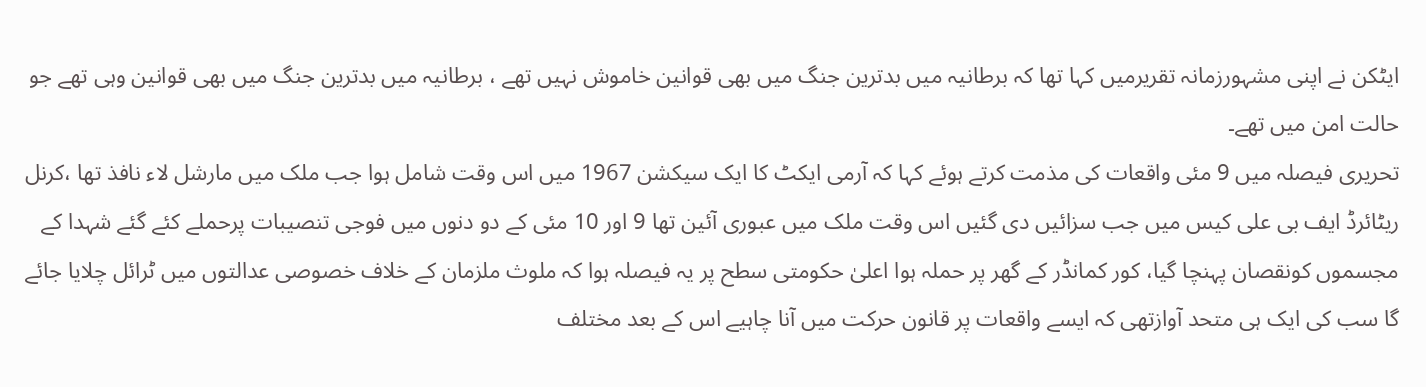ایٹکن نے اپنی مشہورزمانہ تقریرمیں کہا تھا کہ برطانیہ میں بدترین جنگ میں بھی قوانین خاموش نہیں تھے ، برطانیہ میں بدترین جنگ میں بھی قوانین وہی تھے جو حالت امن میں تھے۔
تحریری فیصلہ میں 9 مئی واقعات کی مذمت کرتے ہوئے کہا کہ آرمی ایکٹ کا ایک سیکشن 1967 میں اس وقت شامل ہوا جب ملک میں مارشل لاء نافذ تھا ،کرنل ریٹائرڈ ایف بی علی کیس میں جب سزائیں دی گئیں اس وقت ملک میں عبوری آئین تھا 9 اور 10 مئی کے دو دنوں میں فوجی تنصیبات پرحملے کئے گئے شہدا کے مجسموں کونقصان پہنچا گیا، کور کمانڈر کے گھر پر حملہ ہوا اعلیٰ حکومتی سطح پر یہ فیصلہ ہوا کہ ملوث ملزمان کے خلاف خصوصی عدالتوں میں ٹرائل چلایا جائے گا سب کی ایک ہی متحد آوازتھی کہ ایسے واقعات پر قانون حرکت میں آنا چاہیے اس کے بعد مختلف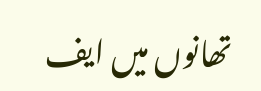تھانوں میں ایف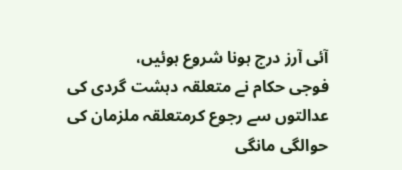آئی آرز درج ہونا شروع ہوئیں،
فوجی حکام نے متعلقہ دہشت گردی کی عدالتوں سے رجوع کرمتعلقہ ملزمان کی حوالگی مانگی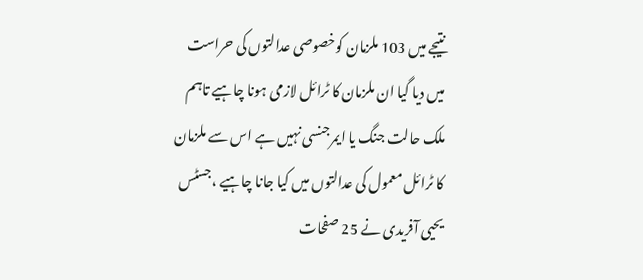نتیجے میں 103 ملزمان کوخصوصی عدالتوں کی حراست میں دیا گیا ان ملزمان کا ٹرائل لازمی ہونا چاہیے تاہم ملک حالت جنگ یا ایمرجنسی نہیں ہے اس سے ملزمان کا ٹرائل معمول کی عدالتوں میں کیا جانا چاہیے ،جسٹس یحیی آفریدی نے 25 صفحات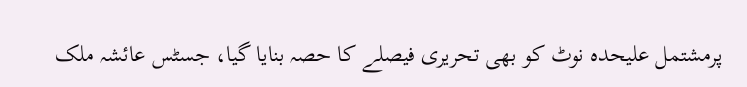پرمشتمل علیحدہ نوٹ کو بھی تحریری فیصلے کا حصہ بنایا گیا، جسٹس عائشہ ملک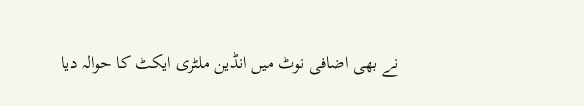نے بھی اضافی نوٹ میں انڈین ملٹری ایکٹ کا حوالہ دیا